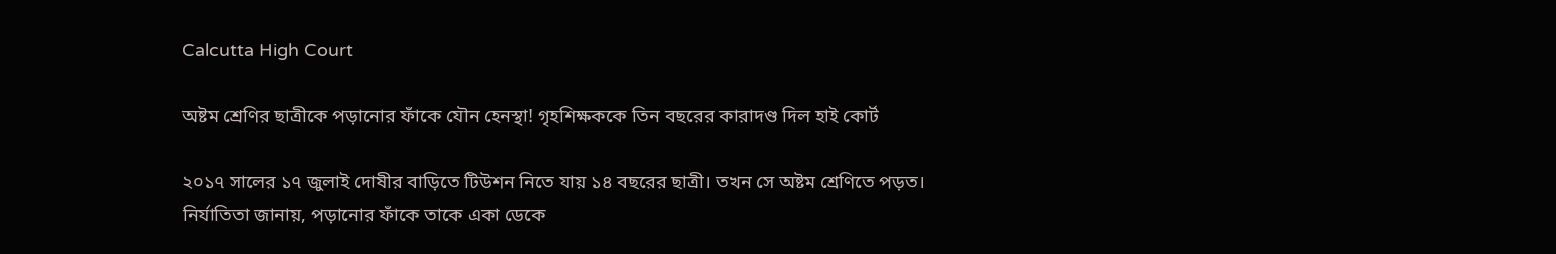Calcutta High Court

অষ্টম শ্রেণির ছাত্রীকে পড়ানোর ফাঁকে যৌন হেনস্থা! গৃহশিক্ষককে তিন বছরের কারাদণ্ড দিল হাই কোর্ট

২০১৭ সালের ১৭ জুলাই দোষীর বাড়িতে টিউশন নিতে যায় ১৪ বছরের ছাত্রী। তখন সে অষ্টম শ্রেণিতে পড়ত। নির্যাতিতা জানায়, পড়ানোর ফাঁকে তাকে একা ডেকে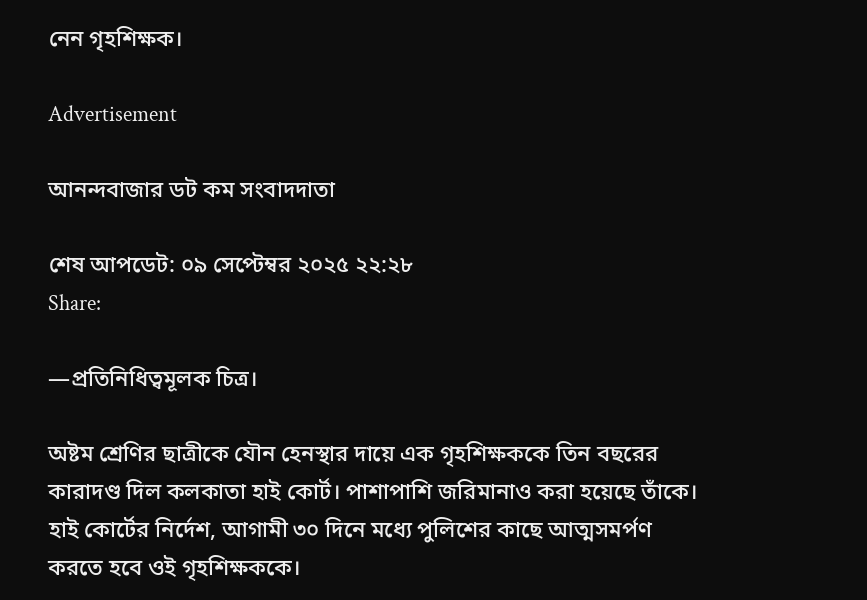নেন গৃহশিক্ষক।

Advertisement

আনন্দবাজার ডট কম সংবাদদাতা

শেষ আপডেট: ০৯ সেপ্টেম্বর ২০২৫ ২২:২৮
Share:

—প্রতিনিধিত্বমূলক চিত্র।

অষ্টম শ্রেণির ছাত্রীকে যৌন হেনস্থার দায়ে এক গৃহশিক্ষককে তিন বছরের কারাদণ্ড দিল কলকাতা হাই কোর্ট। পাশাপাশি জরিমানাও করা হয়েছে তাঁকে। হাই কোর্টের নির্দেশ, আগামী ৩০ দিনে মধ্যে পুলিশের কাছে আত্মসমর্পণ করতে হবে ওই গৃহশিক্ষককে।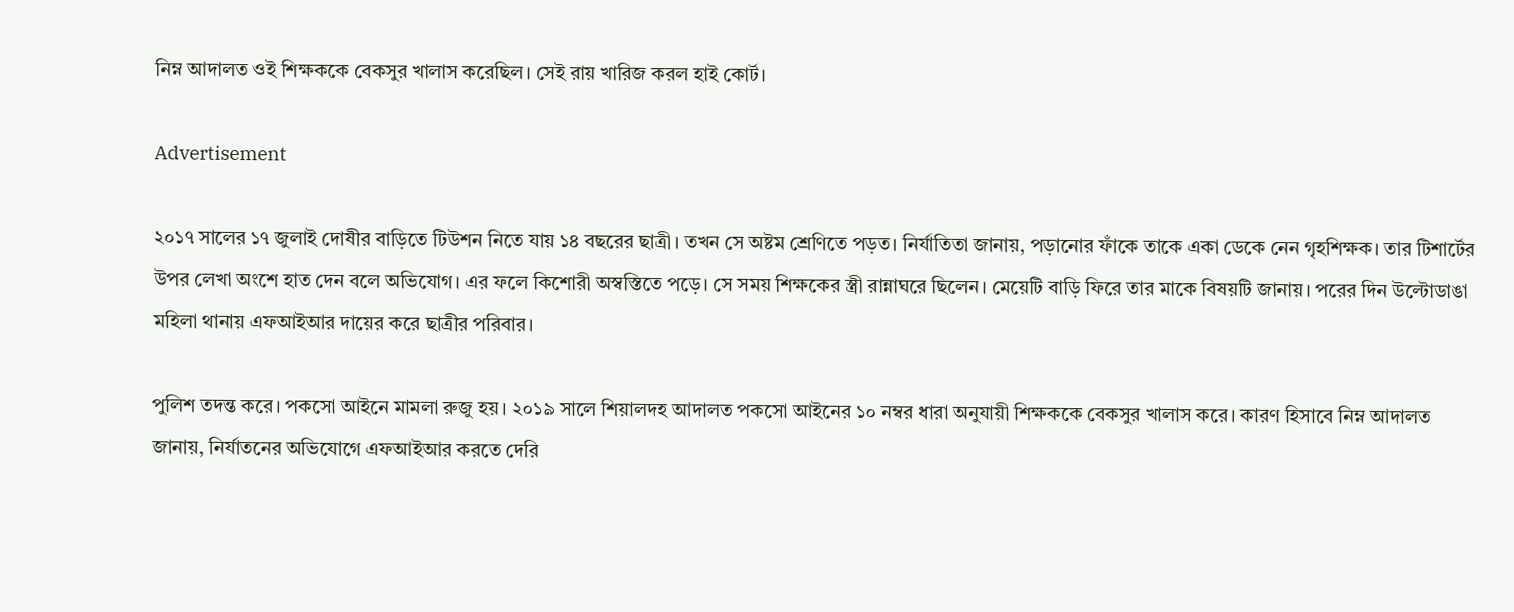নিম্ন আদালত ওই শিক্ষককে বেকসুর খালাস করেছিল। সেই রায় খারিজ করল হাই কোর্ট।

Advertisement

২০১৭ সালের ১৭ জুলাই দোষীর বাড়িতে টিউশন নিতে যায় ১৪ বছরের ছাত্রী। তখন সে অষ্টম শ্রেণিতে পড়ত। নির্যাতিতা জানায়, পড়ানোর ফাঁকে তাকে একা ডেকে নেন গৃহশিক্ষক। তার টিশার্টের উপর লেখা অংশে হাত দেন বলে অভিযোগ। এর ফলে কিশোরী অস্বস্তিতে পড়ে। সে সময় শিক্ষকের স্ত্রী রান্নাঘরে ছিলেন। মেয়েটি বাড়ি ফিরে তার মাকে বিষয়টি জানায়। পরের দিন উল্টোডাঙা মহিলা থানায় এফআইআর দায়ের করে ছাত্রীর পরিবার।

পুলিশ তদন্ত করে। পকসো আইনে মামলা রুজু হয়। ২০১৯ সালে শিয়ালদহ আদালত পকসো আইনের ১০ নম্বর ধারা অনুযায়ী শিক্ষককে বেকসুর খালাস করে। কারণ হিসাবে নিম্ন আদালত জানায়, নির্যাতনের অভিযোগে এফআইআর করতে দেরি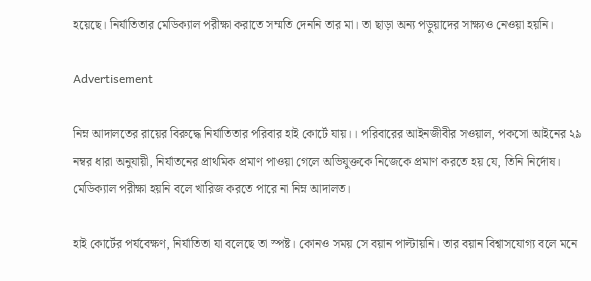হয়েছে। নির্যাতিতার মেডিক্যাল পরীক্ষা করাতে সম্মতি দেননি তার মা। তা ছাড়া অন্য পড়ুয়াদের সাক্ষ্যও নেওয়া হয়নি।

Advertisement

নিম্ন আদালতের রায়ের বিরুদ্ধে নির্যাতিতার পরিবার হাই কোর্টে যায়।। পরিবারের আইনজীবীর সওয়াল, পকসো আইনের ২৯ নম্বর ধারা অনুযায়ী, নির্যাতনের প্রাথমিক প্রমাণ পাওয়া গেলে অভিযুক্তকে নিজেকে প্রমাণ করতে হয় যে, তিনি নির্দোষ। মেডিক্যাল পরীক্ষা হয়নি বলে খারিজ করতে পারে না নিম্ন আদালত।

হাই কোর্টের পর্যবেক্ষণ, নির্যাতিতা যা বলেছে তা স্পষ্ট। কোনও সময় সে বয়ান পাল্টায়নি। তার বয়ান বিশ্বাসযোগ্য বলে মনে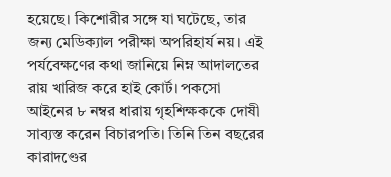হয়েছে। কিশোরীর সঙ্গে যা ঘটেছে, তার জন্য মেডিক্যাল পরীক্ষা অপরিহার্য নয়। এই পর্যবেক্ষণের কথা জানিয়ে নিম্ন আদালতের রায় খারিজ করে হাই কোর্ট। পকসো আইনের ৮ নম্বর ধারায় গৃহশিক্ষককে দোষী সাব্যস্ত করেন বিচারপতি। তিনি তিন বছরের কারাদণ্ডের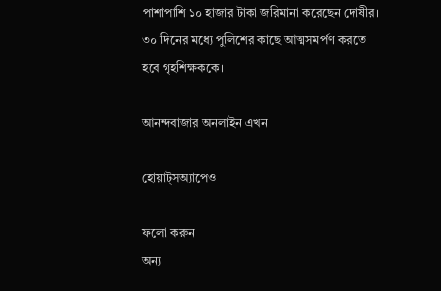পাশাপাশি ১০ হাজার টাকা জরিমানা করেছেন দোষীর। ৩০ দিনের মধ্যে পুলিশের কাছে আত্মসমর্পণ করতে হবে গৃহশিক্ষককে।

আনন্দবাজার অনলাইন এখন

হোয়াট্‌সঅ্যাপেও

ফলো করুন
অন্য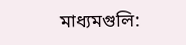মাধ্যমগুলি: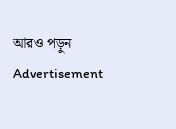আরও পড়ুন
Advertisement